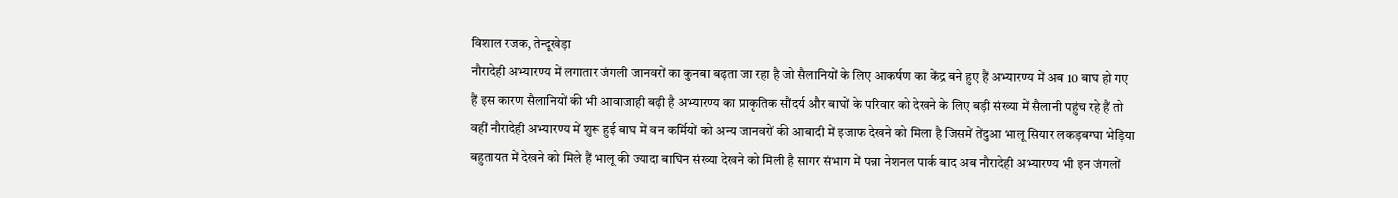विशाल रजक, तेन्दूखेड़ा
नौरादेही अभ्यारण्य में लगातार जंगली जानवरों का कुनबा बढ़ता जा रहा है जो सैलानियों के लिए आकर्षण का केंद्र बने हुए हैं अभ्यारण्य में अब 10 बाघ हो गए हैं इस कारण सैलानियों की भी आवाजाही बढ़ी है अभ्यारण्य का प्राकृतिक सौंदर्य और बाघों के परिवार को देखने के लिए बड़ी संख्या में सैलानी पहुंच रहे हैं तो वहीं नौरादेही अभ्यारण्य में शुरू हुई बाघ में वन कर्मियों को अन्य जानवरों की आबादी में इजाफ देखने को मिला है जिसमें तेंदुआ भालू सियार लकड़बग्घा भेड़िया बहुतायत में देखने को मिले हैं भालू की ज्यादा बाघिन संख्या देखने को मिली है सागर संभाग में पन्ना नेशनल पार्क बाद अब नौरादेही अभ्यारण्य भी इन जंगलों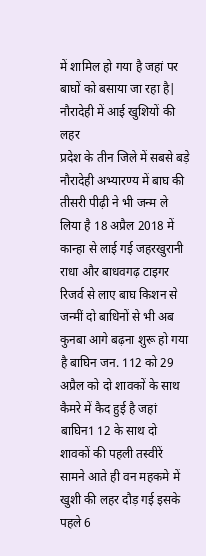में शामिल हो गया है जहां पर बाघों को बसाया जा रहा है|
नौरादेही में आई खुशियों की लहर
प्रदेश के तीन जिले में सबसे बड़े नौरादेही अभ्यारण्य में बाघ की तीसरी पीढ़ी ने भी जन्म ले लिया है 18 अप्रैल 2018 में कान्हा से लाई गई जहरखुरानी राधा और बाधवगढ़ टाइगर रिजर्व से लाए बाघ किशन से जन्मीं दो बाधिनों से भी अब कुनबा आगे बढ़ना शुरू हो गया है बाघिन जन. 112 को 29 अप्रैल को दो शावकों के साथ कैमरे में कैद हुई है जहां बाघिन1 12 के साथ दो शावकों की पहली तस्वीरें सामने आते ही वन महकमे में खुशी की लहर दौड़ गई इसके पहले 6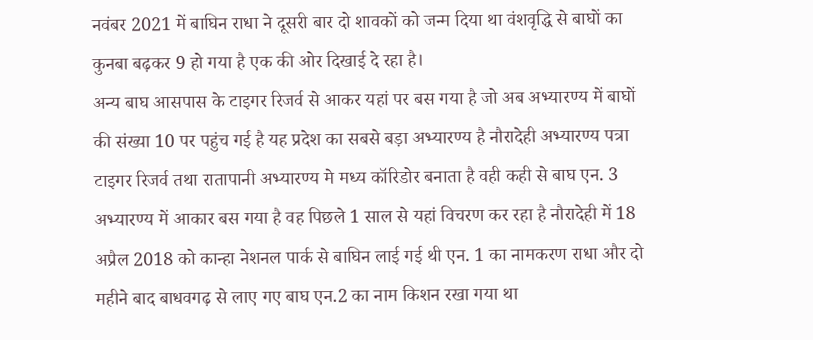नवंबर 2021 में बाघिन राधा ने दूसरी बार दो शावकों को जन्म दिया था वंशवृद्धि से बाघों का कुनबा बढ़कर 9 हो गया है एक की ओर दिखाई दे रहा है।
अन्य बाघ आसपास के टाइगर रिजर्व से आकर यहां पर बस गया है जो अब अभ्यारण्य में बाघों की संख्या 10 पर पहुंच गई है यह प्रदेश का सबसे बड़ा अभ्यारण्य है नौरादेही अभ्यारण्य पत्रा टाइगर रिजर्व तथा रातापानी अभ्यारण्य मे मध्य कॉरिडोर बनाता है वही कही से बाघ एन. 3 अभ्यारण्य में आकार बस गया है वह पिछले 1 साल से यहां विचरण कर रहा है नौरादेही में 18 अप्रैल 2018 को कान्हा नेशनल पार्क से बाघिन लाई गई थी एन. 1 का नामकरण राधा और दो महीने बाद बाधवगढ़ से लाए गए बाघ एन.2 का नाम किशन रखा गया था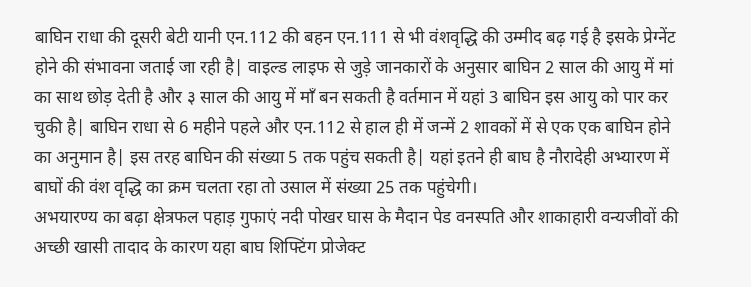बाघिन राधा की दूसरी बेटी यानी एन.112 की बहन एन.111 से भी वंशवृद्धि की उम्मीद बढ़ गई है इसके प्रेग्नेंट होने की संभावना जताई जा रही है| वाइल्ड लाइफ से जुड़े जानकारों के अनुसार बाघिन 2 साल की आयु में मां का साथ छोड़ देती है और ३ साल की आयु में माँ बन सकती है वर्तमान में यहां 3 बाघिन इस आयु को पार कर चुकी है| बाघिन राधा से 6 महीने पहले और एन.112 से हाल ही में जन्में 2 शावकों में से एक एक बाघिन होने का अनुमान है| इस तरह बाघिन की संख्या 5 तक पहुंच सकती है| यहां इतने ही बाघ है नौरादेही अभ्यारण में बाघों की वंश वृद्धि का क्रम चलता रहा तो उसाल में संख्या 25 तक पहुंचेगी।
अभयारण्य का बढ़ा क्षेत्रफल पहाड़ गुफाएं नदी पोखर घास के मैदान पेड वनस्पति और शाकाहारी वन्यजीवों की अच्छी खासी तादाद के कारण यहा बाघ शिफ्टिंग प्रोजेक्ट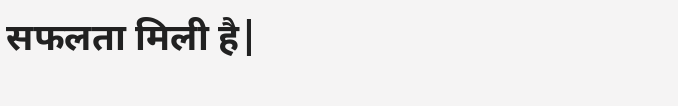सफलता मिली है|